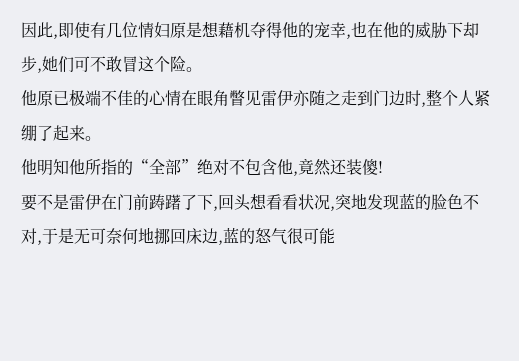因此,即使有几位情妇原是想藉机夺得他的宠幸,也在他的威胁下却步,她们可不敢冒这个险。
他原已极端不佳的心情在眼角瞥见雷伊亦随之走到门边时,整个人紧绷了起来。
他明知他所指的“全部”绝对不包含他,竟然还装傻!
要不是雷伊在门前踌躇了下,回头想看看状况,突地发现蓝的脸色不对,于是无可奈何地挪回床边,蓝的怒气很可能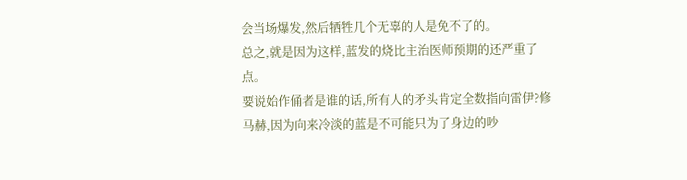会当场爆发,然后牺牲几个无辜的人是免不了的。
总之,就是因为这样,蓝发的烧比主治医师预期的还严重了点。
要说始作俑者是谁的话,所有人的矛头肯定全数指向雷伊?修马赫,因为向来冷淡的蓝是不可能只为了身边的吵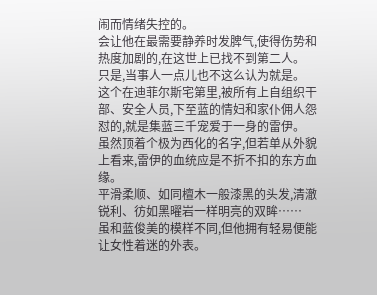闹而情绪失控的。
会让他在最需要静养时发脾气,使得伤势和热度加剧的,在这世上已找不到第二人。
只是,当事人一点儿也不这么认为就是。
这个在迪菲尔斯宅第里,被所有上自组织干部、安全人员,下至蓝的情妇和家仆佣人怨怼的,就是集蓝三千宠爱于一身的雷伊。
虽然顶着个极为西化的名字,但若单从外貌上看来,雷伊的血统应是不折不扣的东方血缘。
平滑柔顺、如同檀木一般漆黑的头发,清澈锐利、彷如黑曜岩一样明亮的双眸……
虽和蓝俊美的模样不同,但他拥有轻易便能让女性着迷的外表。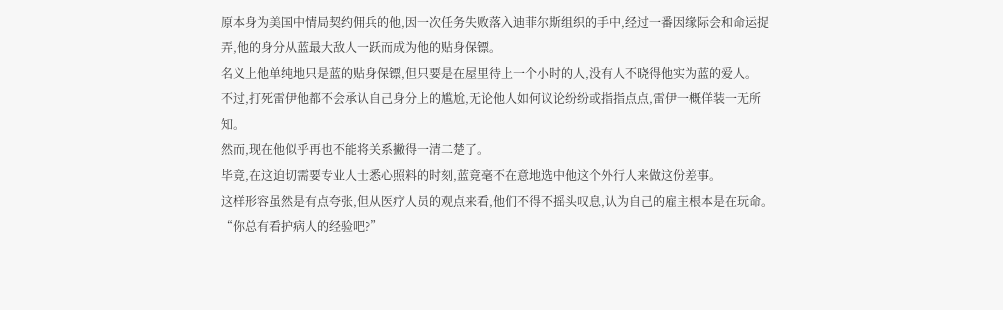原本身为美国中情局契约佣兵的他,因一次任务失败落入迪菲尔斯组织的手中,经过一番因缘际会和命运捉弄,他的身分从蓝最大敌人一跃而成为他的贴身保镖。
名义上他单纯地只是蓝的贴身保镖,但只要是在屋里待上一个小时的人,没有人不晓得他实为蓝的爱人。
不过,打死雷伊他都不会承认自己身分上的尴尬,无论他人如何议论纷纷或指指点点,雷伊一概佯装一无所知。
然而,现在他似乎再也不能将关系撇得一清二楚了。
毕竟,在这迫切需要专业人士悉心照料的时刻,蓝竟毫不在意地选中他这个外行人来做这份差事。
这样形容虽然是有点夸张,但从医疗人员的观点来看,他们不得不摇头叹息,认为自己的雇主根本是在玩命。
“你总有看护病人的经验吧?”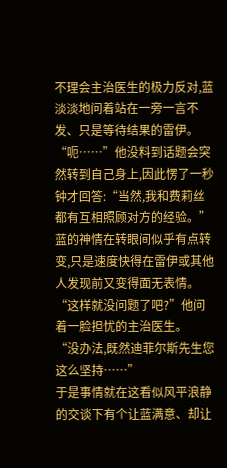不理会主治医生的极力反对,蓝淡淡地问着站在一旁一言不发、只是等待结果的雷伊。
“呃……”他没料到话题会突然转到自己身上,因此愣了一秒钟才回答:“当然,我和费莉丝都有互相照顾对方的经验。”
蓝的神情在转眼间似乎有点转变,只是速度快得在雷伊或其他人发现前又变得面无表情。
“这样就没问题了吧?”他问着一脸担忧的主治医生。
“没办法,既然迪菲尔斯先生您这么坚持……”
于是事情就在这看似风平浪静的交谈下有个让蓝满意、却让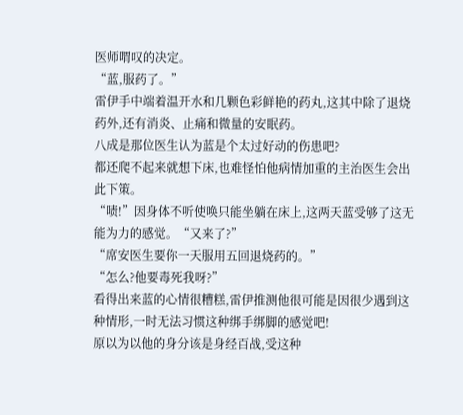医师喟叹的决定。
“蓝,服药了。”
雷伊手中端着温开水和几颗色彩鲜艳的药丸,这其中除了退烧药外,还有消炎、止痛和微量的安眠药。
八成是那位医生认为蓝是个太过好动的伤患吧?
都还爬不起来就想下床,也难怪怕他病情加重的主治医生会出此下策。
“啧!”因身体不听使唤只能坐躺在床上,这两天蓝受够了这无能为力的感觉。“又来了?”
“席安医生要你一天服用五回退烧药的。”
“怎么?他要毒死我呀?”
看得出来蓝的心情很糟糕,雷伊推测他很可能是因很少遇到这种情形,一时无法习惯这种绑手绑脚的感觉吧!
原以为以他的身分该是身经百战,受这种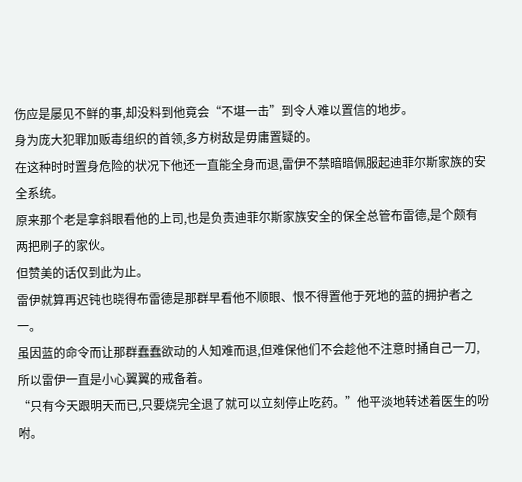伤应是屡见不鲜的事,却没料到他竟会“不堪一击”到令人难以置信的地步。
身为庞大犯罪加贩毒组织的首领,多方树敌是毋庸置疑的。
在这种时时置身危险的状况下他还一直能全身而退,雷伊不禁暗暗佩服起迪菲尔斯家族的安全系统。
原来那个老是拿斜眼看他的上司,也是负责迪菲尔斯家族安全的保全总管布雷德,是个颇有两把刷子的家伙。
但赞美的话仅到此为止。
雷伊就算再迟钝也晓得布雷德是那群早看他不顺眼、恨不得置他于死地的蓝的拥护者之一。
虽因蓝的命令而让那群蠢蠢欲动的人知难而退,但难保他们不会趁他不注意时捅自己一刀,所以雷伊一直是小心翼翼的戒备着。
“只有今天跟明天而已,只要烧完全退了就可以立刻停止吃药。”他平淡地转述着医生的吩咐。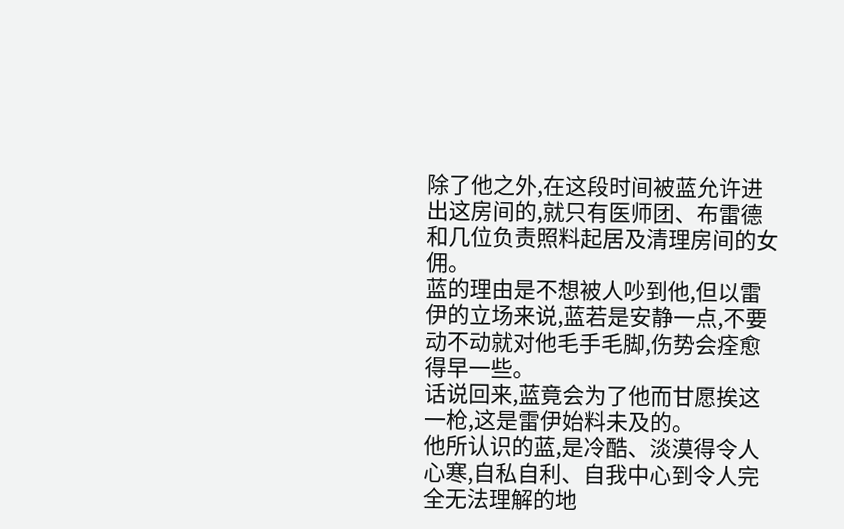除了他之外,在这段时间被蓝允许进出这房间的,就只有医师团、布雷德和几位负责照料起居及清理房间的女佣。
蓝的理由是不想被人吵到他,但以雷伊的立场来说,蓝若是安静一点,不要动不动就对他毛手毛脚,伤势会痊愈得早一些。
话说回来,蓝竟会为了他而甘愿挨这一枪,这是雷伊始料未及的。
他所认识的蓝,是冷酷、淡漠得令人心寒,自私自利、自我中心到令人完全无法理解的地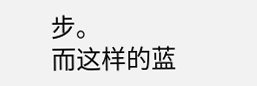步。
而这样的蓝